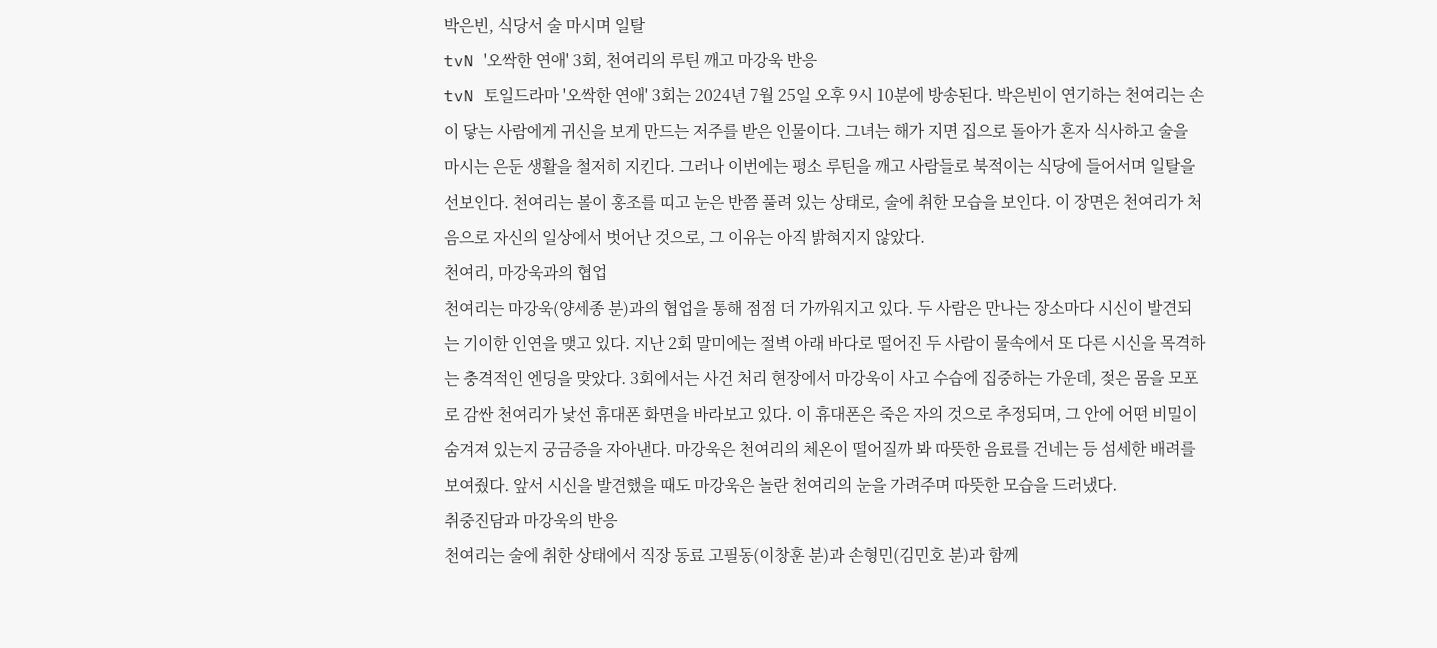박은빈, 식당서 술 마시며 일탈
tvN '오싹한 연애' 3회, 천여리의 루틴 깨고 마강욱 반응
tvN 토일드라마 '오싹한 연애' 3회는 2024년 7월 25일 오후 9시 10분에 방송된다. 박은빈이 연기하는 천여리는 손이 닿는 사람에게 귀신을 보게 만드는 저주를 받은 인물이다. 그녀는 해가 지면 집으로 돌아가 혼자 식사하고 술을 마시는 은둔 생활을 철저히 지킨다. 그러나 이번에는 평소 루틴을 깨고 사람들로 북적이는 식당에 들어서며 일탈을 선보인다. 천여리는 볼이 홍조를 띠고 눈은 반쯤 풀려 있는 상태로, 술에 취한 모습을 보인다. 이 장면은 천여리가 처음으로 자신의 일상에서 벗어난 것으로, 그 이유는 아직 밝혀지지 않았다.
천여리, 마강욱과의 협업
천여리는 마강욱(양세종 분)과의 협업을 통해 점점 더 가까워지고 있다. 두 사람은 만나는 장소마다 시신이 발견되는 기이한 인연을 맺고 있다. 지난 2회 말미에는 절벽 아래 바다로 떨어진 두 사람이 물속에서 또 다른 시신을 목격하는 충격적인 엔딩을 맞았다. 3회에서는 사건 처리 현장에서 마강욱이 사고 수습에 집중하는 가운데, 젖은 몸을 모포로 감싼 천여리가 낯선 휴대폰 화면을 바라보고 있다. 이 휴대폰은 죽은 자의 것으로 추정되며, 그 안에 어떤 비밀이 숨겨져 있는지 궁금증을 자아낸다. 마강욱은 천여리의 체온이 떨어질까 봐 따뜻한 음료를 건네는 등 섬세한 배려를 보여줬다. 앞서 시신을 발견했을 때도 마강욱은 놀란 천여리의 눈을 가려주며 따뜻한 모습을 드러냈다.
취중진담과 마강욱의 반응
천여리는 술에 취한 상태에서 직장 동료 고필동(이창훈 분)과 손형민(김민호 분)과 함께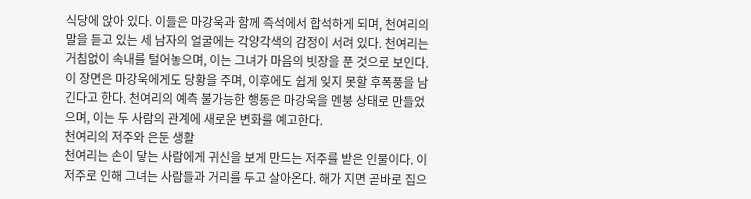식당에 앉아 있다. 이들은 마강욱과 함께 즉석에서 합석하게 되며, 천여리의 말을 듣고 있는 세 남자의 얼굴에는 각양각색의 감정이 서려 있다. 천여리는 거침없이 속내를 털어놓으며, 이는 그녀가 마음의 빗장을 푼 것으로 보인다. 이 장면은 마강욱에게도 당황을 주며, 이후에도 쉽게 잊지 못할 후폭풍을 남긴다고 한다. 천여리의 예측 불가능한 행동은 마강욱을 멘붕 상태로 만들었으며, 이는 두 사람의 관계에 새로운 변화를 예고한다.
천여리의 저주와 은둔 생활
천여리는 손이 닿는 사람에게 귀신을 보게 만드는 저주를 받은 인물이다. 이 저주로 인해 그녀는 사람들과 거리를 두고 살아온다. 해가 지면 곧바로 집으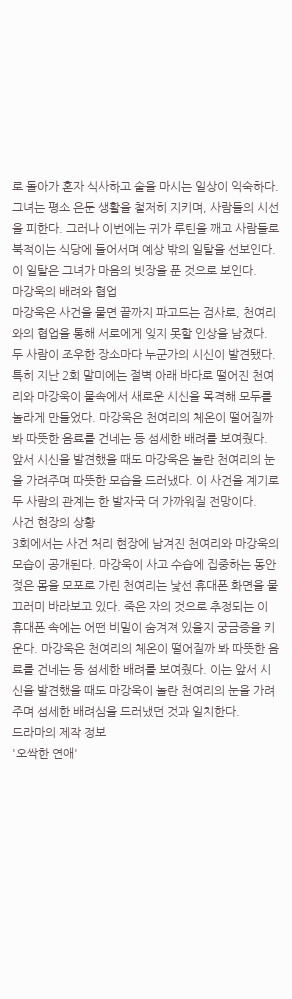로 돌아가 혼자 식사하고 술을 마시는 일상이 익숙하다. 그녀는 평소 은둔 생활을 철저히 지키며, 사람들의 시선을 피한다. 그러나 이번에는 귀가 루틴을 깨고 사람들로 북적이는 식당에 들어서며 예상 밖의 일탈을 선보인다. 이 일탈은 그녀가 마음의 빗장을 푼 것으로 보인다.
마강욱의 배려와 협업
마강욱은 사건을 물면 끝까지 파고드는 검사로, 천여리와의 협업을 통해 서로에게 잊지 못할 인상을 남겼다. 두 사람이 조우한 장소마다 누군가의 시신이 발견됐다. 특히 지난 2회 말미에는 절벽 아래 바다로 떨어진 천여리와 마강욱이 물속에서 새로운 시신을 목격해 모두를 놀라게 만들었다. 마강욱은 천여리의 체온이 떨어질까 봐 따뜻한 음료를 건네는 등 섬세한 배려를 보여줬다. 앞서 시신을 발견했을 때도 마강욱은 놀란 천여리의 눈을 가려주며 따뜻한 모습을 드러냈다. 이 사건을 계기로 두 사람의 관계는 한 발자국 더 가까워질 전망이다.
사건 현장의 상황
3회에서는 사건 처리 현장에 남겨진 천여리와 마강욱의 모습이 공개된다. 마강욱이 사고 수습에 집중하는 동안 젖은 몸을 모포로 가린 천여리는 낯선 휴대폰 화면을 물끄러미 바라보고 있다. 죽은 자의 것으로 추정되는 이 휴대폰 속에는 어떤 비밀이 숨겨져 있을지 궁금증을 키운다. 마강욱은 천여리의 체온이 떨어질까 봐 따뜻한 음료를 건네는 등 섬세한 배려를 보여줬다. 이는 앞서 시신을 발견했을 때도 마강욱이 놀란 천여리의 눈을 가려주며 섬세한 배려심을 드러냈던 것과 일치한다.
드라마의 제작 정보
'오싹한 연애'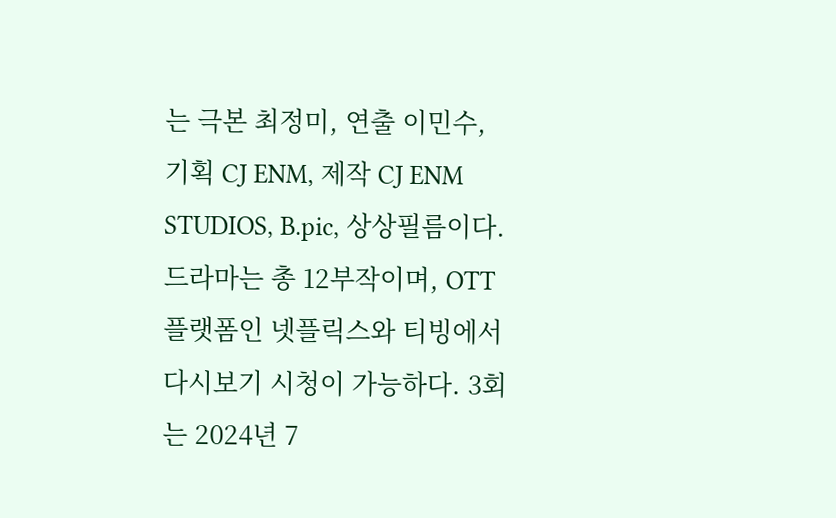는 극본 최정미, 연출 이민수, 기획 CJ ENM, 제작 CJ ENM STUDIOS, B.pic, 상상필름이다. 드라마는 총 12부작이며, OTT 플랫폼인 넷플릭스와 티빙에서 다시보기 시청이 가능하다. 3회는 2024년 7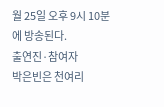월 25일 오후 9시 10분에 방송된다.
출연진·참여자
박은빈은 천여리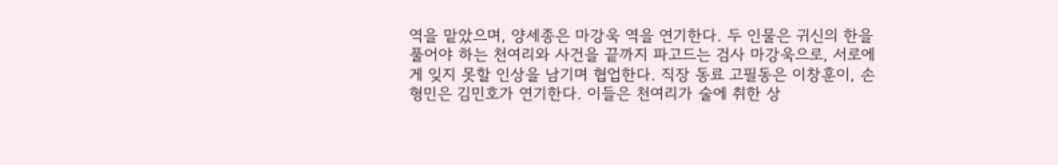역을 맡았으며, 양세종은 마강욱 역을 연기한다. 두 인물은 귀신의 한을 풀어야 하는 천여리와 사건을 끝까지 파고드는 검사 마강욱으로, 서로에게 잊지 못할 인상을 남기며 협업한다. 직장 동료 고필동은 이창훈이, 손형민은 김민호가 연기한다. 이들은 천여리가 술에 취한 상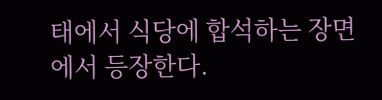태에서 식당에 합석하는 장면에서 등장한다.